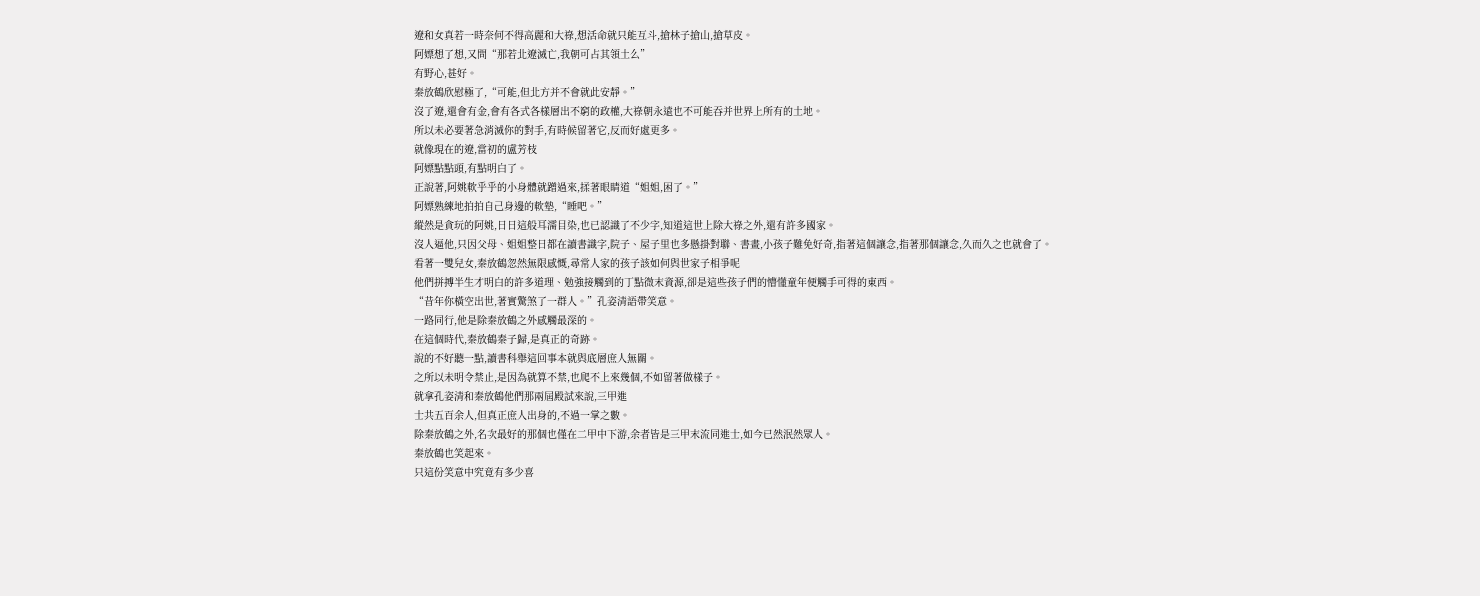遼和女真若一時奈何不得高麗和大祿,想活命就只能互斗,搶林子搶山,搶草皮。
阿嫖想了想,又問“那若北遼滅亡,我朝可占其領土么”
有野心,甚好。
秦放鶴欣慰極了,“可能,但北方并不會就此安靜。”
沒了遼,還會有金,會有各式各樣層出不窮的政權,大祿朝永遠也不可能吞并世界上所有的土地。
所以未必要著急消滅你的對手,有時候留著它,反而好處更多。
就像現在的遼,當初的盧芳枝
阿嫖點點頭,有點明白了。
正說著,阿姚軟乎乎的小身體就蹭過來,揉著眼睛道“姐姐,困了。”
阿嫖熟練地拍拍自己身邊的軟墊,“睡吧。”
縱然是貪玩的阿姚,日日這般耳濡目染,也已認識了不少字,知道這世上除大祿之外,還有許多國家。
沒人逼他,只因父母、姐姐整日都在讀書識字,院子、屋子里也多懸掛對聯、書畫,小孩子難免好奇,指著這個讓念,指著那個讓念,久而久之也就會了。
看著一雙兒女,秦放鶴忽然無限感慨,尋常人家的孩子該如何與世家子相爭呢
他們拼搏半生才明白的許多道理、勉強接觸到的丁點微末資源,卻是這些孩子們的懵懂童年便觸手可得的東西。
“昔年你橫空出世,著實驚煞了一群人。”孔姿清語帶笑意。
一路同行,他是除秦放鶴之外感觸最深的。
在這個時代,秦放鶴秦子歸,是真正的奇跡。
說的不好聽一點,讀書科舉這回事本就與底層庶人無關。
之所以未明令禁止,是因為就算不禁,也爬不上來幾個,不如留著做樣子。
就拿孔姿清和秦放鶴他們那兩屆殿試來說,三甲進
士共五百余人,但真正庶人出身的,不過一掌之數。
除秦放鶴之外,名次最好的那個也僅在二甲中下游,余者皆是三甲末流同進士,如今已然泯然眾人。
秦放鶴也笑起來。
只這份笑意中究竟有多少喜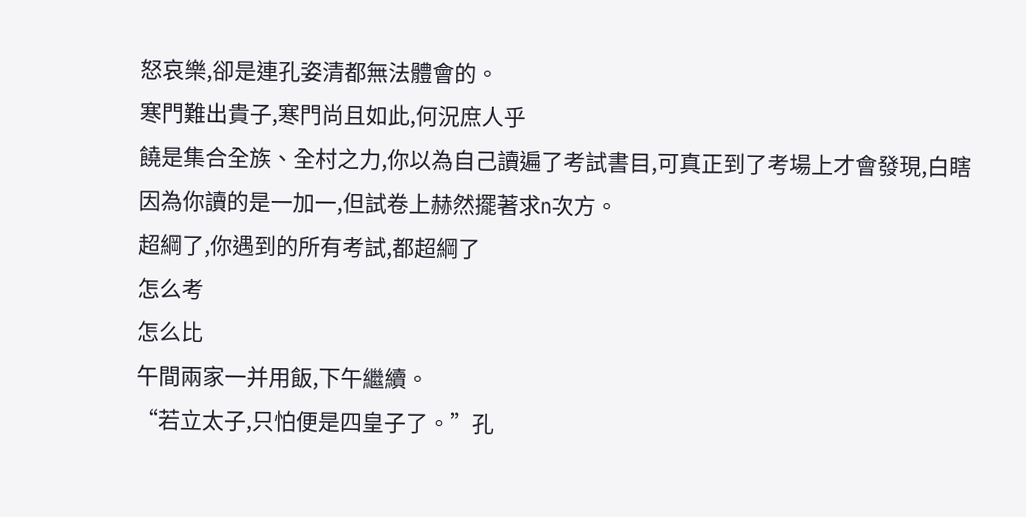怒哀樂,卻是連孔姿清都無法體會的。
寒門難出貴子,寒門尚且如此,何況庶人乎
饒是集合全族、全村之力,你以為自己讀遍了考試書目,可真正到了考場上才會發現,白瞎
因為你讀的是一加一,但試卷上赫然擺著求n次方。
超綱了,你遇到的所有考試,都超綱了
怎么考
怎么比
午間兩家一并用飯,下午繼續。
“若立太子,只怕便是四皇子了。”孔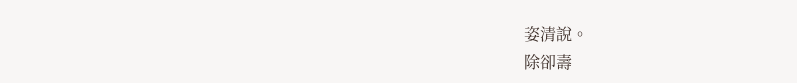姿清說。
除卻壽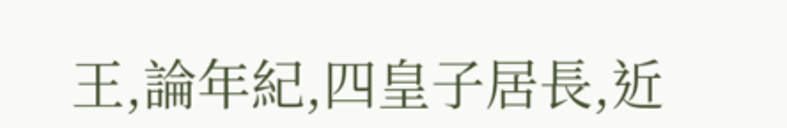王,論年紀,四皇子居長,近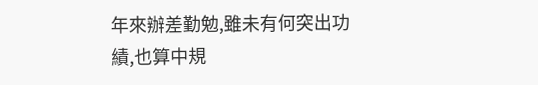年來辦差勤勉,雖未有何突出功績,也算中規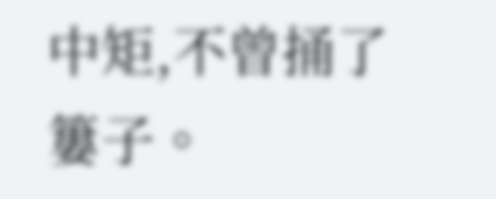中矩,不曾捅了簍子。